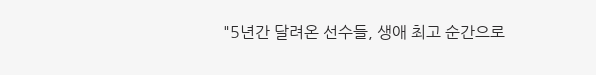"5년간 달려온 선수들, 생애 최고 순간으로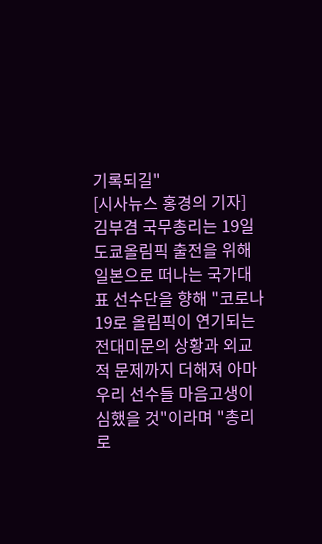기록되길"
[시사뉴스 홍경의 기자] 김부겸 국무총리는 19일 도쿄올림픽 출전을 위해 일본으로 떠나는 국가대표 선수단을 향해 "코로나19로 올림픽이 연기되는 전대미문의 상황과 외교적 문제까지 더해져 아마 우리 선수들 마음고생이 심했을 것"이라며 "총리로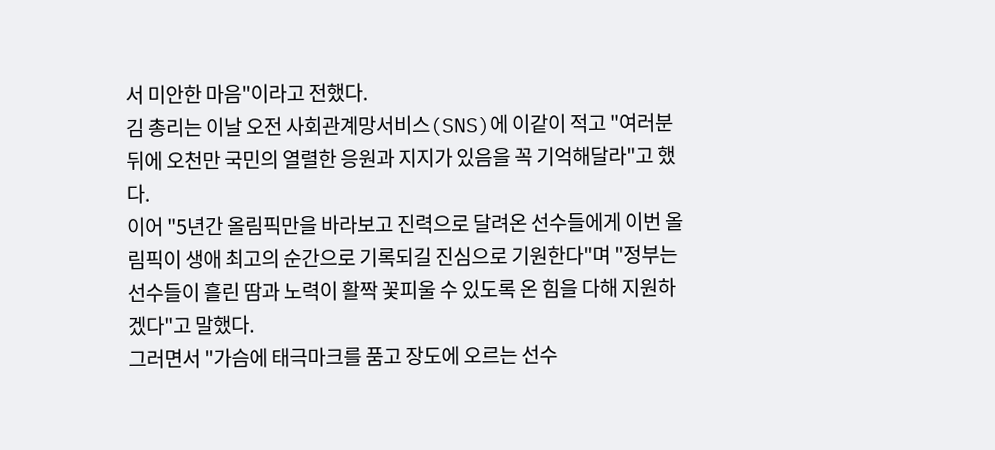서 미안한 마음"이라고 전했다.
김 총리는 이날 오전 사회관계망서비스(SNS)에 이같이 적고 "여러분 뒤에 오천만 국민의 열렬한 응원과 지지가 있음을 꼭 기억해달라"고 했다.
이어 "5년간 올림픽만을 바라보고 진력으로 달려온 선수들에게 이번 올림픽이 생애 최고의 순간으로 기록되길 진심으로 기원한다"며 "정부는 선수들이 흘린 땀과 노력이 활짝 꽃피울 수 있도록 온 힘을 다해 지원하겠다"고 말했다.
그러면서 "가슴에 태극마크를 품고 장도에 오르는 선수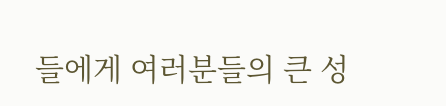들에게 여러분들의 큰 성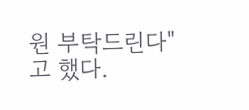원 부탁드린다"고 했다.